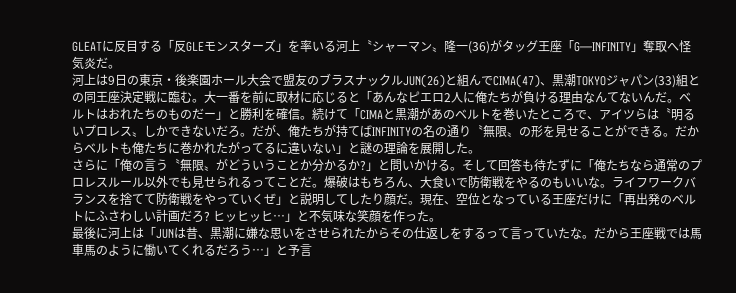GLEATに反目する「反GLEモンスターズ」を率いる河上〝シャーマン〟隆一(36)がタッグ王座「G―INFINITY」奪取へ怪気炎だ。
河上は9日の東京・後楽園ホール大会で盟友のブラスナックルJUN(26)と組んでCIMA(47)、黒潮TOKYOジャパン(33)組との同王座決定戦に臨む。大一番を前に取材に応じると「あんなピエロ2人に俺たちが負ける理由なんてないんだ。ベルトはおれたちのものだー」と勝利を確信。続けて「CIMAと黒潮があのベルトを巻いたところで、アイツらは〝明るいプロレス〟しかできないだろ。だが、俺たちが持てばINFINITYの名の通り〝無限〟の形を見せることができる。だからベルトも俺たちに巻かれたがってるに違いない」と謎の理論を展開した。
さらに「俺の言う〝無限〟がどういうことか分かるか?」と問いかける。そして回答も待たずに「俺たちなら通常のプロレスルール以外でも見せられるってことだ。爆破はもちろん、大食いで防衛戦をやるのもいいな。ライフワークバランスを捨てて防衛戦をやっていくぜ」と説明してしたり顔だ。現在、空位となっている王座だけに「再出発のベルトにふさわしい計画だろ? ヒッヒッヒ…」と不気味な笑顔を作った。
最後に河上は「JUNは昔、黒潮に嫌な思いをさせられたからその仕返しをするって言っていたな。だから王座戦では馬車馬のように働いてくれるだろう…」と予言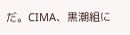だ。CIMA、黒潮組に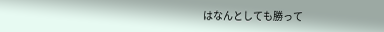はなんとしても勝って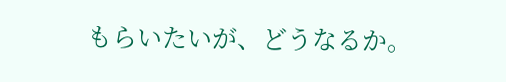もらいたいが、どうなるか。